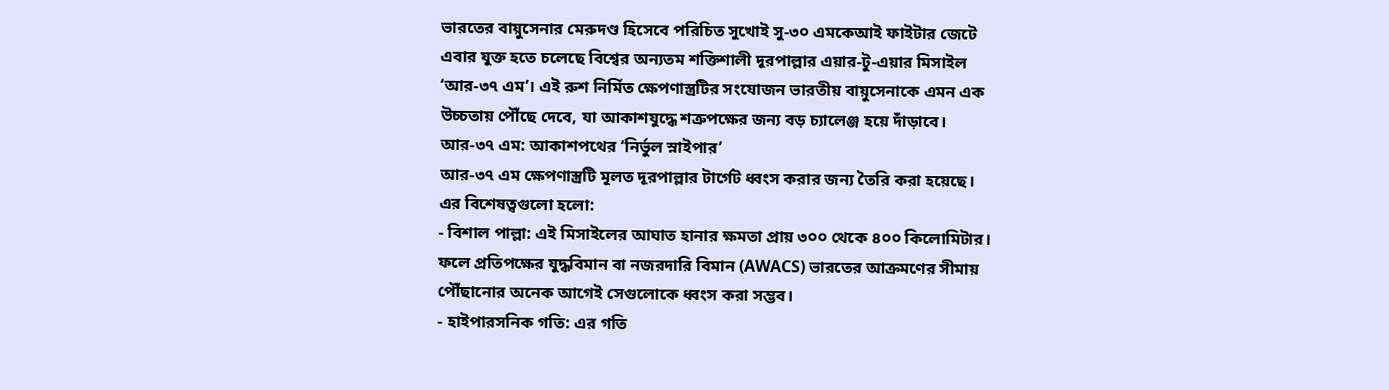ভারতের বায়ুসেনার মেরুদণ্ড হিসেবে পরিচিত সুখোই সু-৩০ এমকেআই ফাইটার জেটে এবার যুক্ত হতে চলেছে বিশ্বের অন্যতম শক্তিশালী দূরপাল্লার এয়ার-টু-এয়ার মিসাইল ‘আর-৩৭ এম’। এই রুশ নির্মিত ক্ষেপণাস্ত্রটির সংযোজন ভারতীয় বায়ুসেনাকে এমন এক উচ্চতায় পৌঁছে দেবে, যা আকাশযুদ্ধে শত্রুপক্ষের জন্য বড় চ্যালেঞ্জ হয়ে দাঁড়াবে।
আর-৩৭ এম: আকাশপথের ‘নির্ভুল স্নাইপার’
আর-৩৭ এম ক্ষেপণাস্ত্রটি মূলত দূরপাল্লার টার্গেট ধ্বংস করার জন্য তৈরি করা হয়েছে। এর বিশেষত্বগুলো হলো:
- বিশাল পাল্লা: এই মিসাইলের আঘাত হানার ক্ষমতা প্রায় ৩০০ থেকে ৪০০ কিলোমিটার। ফলে প্রতিপক্ষের যুদ্ধবিমান বা নজরদারি বিমান (AWACS) ভারতের আক্রমণের সীমায় পৌঁছানোর অনেক আগেই সেগুলোকে ধ্বংস করা সম্ভব।
- হাইপারসনিক গতি: এর গতি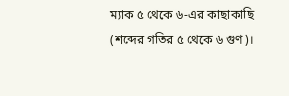ম্যাক ৫ থেকে ৬-এর কাছাকাছি (শব্দের গতির ৫ থেকে ৬ গুণ)।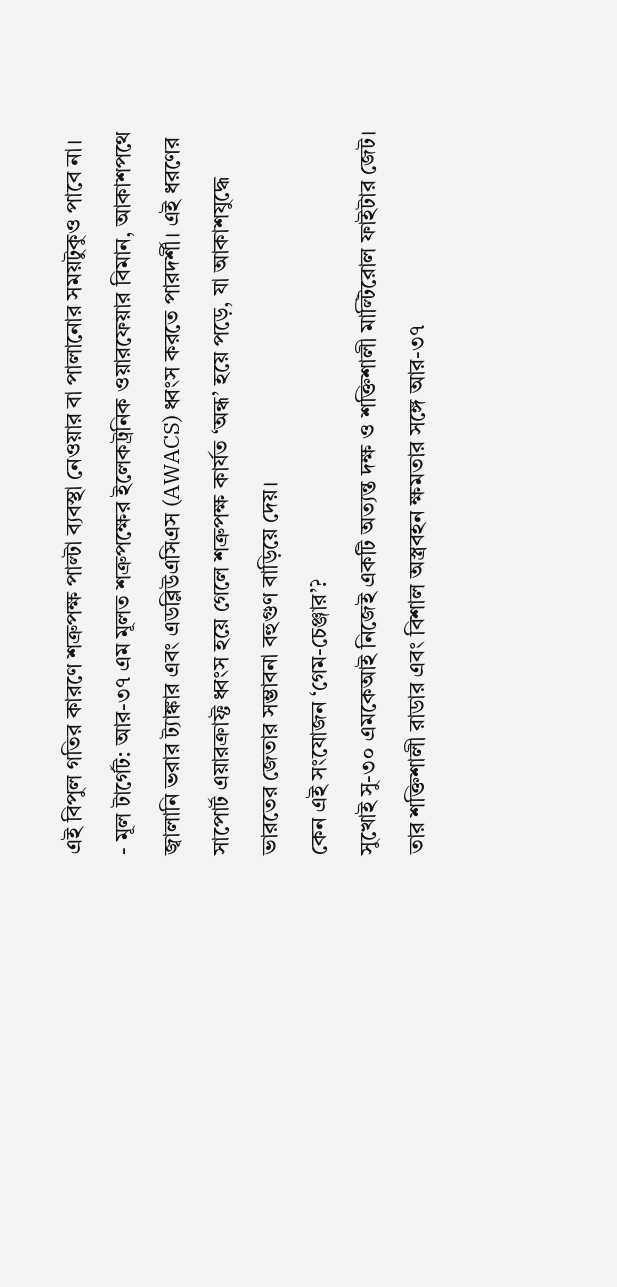এই বিপুল গতির কারণে শত্রুপক্ষ পাল্টা ব্যবস্থা নেওয়ার বা পালানোর সময়টুকুও পাবে না।
- মূল টার্গেট: আর-৩৭ এম মূলত শত্রুপক্ষের ইলেকট্রনিক ওয়ারফেয়ার বিমান, আকাশপথে জ্বালানি ভরার ট্যাঙ্কার এবং এডব্লিউএসিএস (AWACS) ধ্বংস করতে পারদর্শী। এই ধরণের সাপোর্ট এয়ারক্রাফ্ট ধ্বংস হয়ে গেলে শত্রুপক্ষ কার্যত ‘অন্ধ’ হয়ে পড়ে, যা আকাশযুদ্ধে ভারতের জেতার সম্ভাবনা বহুগুণ বাড়িয়ে দেয়।
কেন এই সংযোজন ‘গেম-চেঞ্জার’?
সুখোই সু-৩০ এমকেআই নিজেই একটি অত্যন্ত দক্ষ ও শক্তিশালী মাল্টিরোল ফাইটার জেট। তার শক্তিশালী রাডার এবং বিশাল অস্ত্রবহন ক্ষমতার সঙ্গে আর-৩৭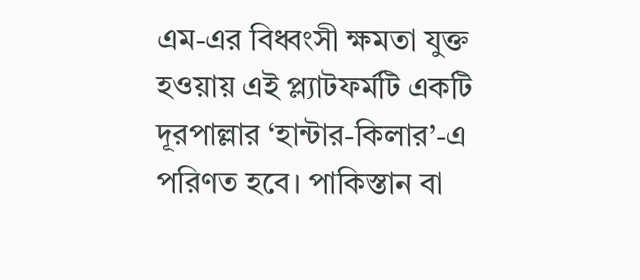এম-এর বিধ্বংসী ক্ষমতা যুক্ত হওয়ায় এই প্ল্যাটফর্মটি একটি দূরপাল্লার ‘হান্টার-কিলার’-এ পরিণত হবে। পাকিস্তান বা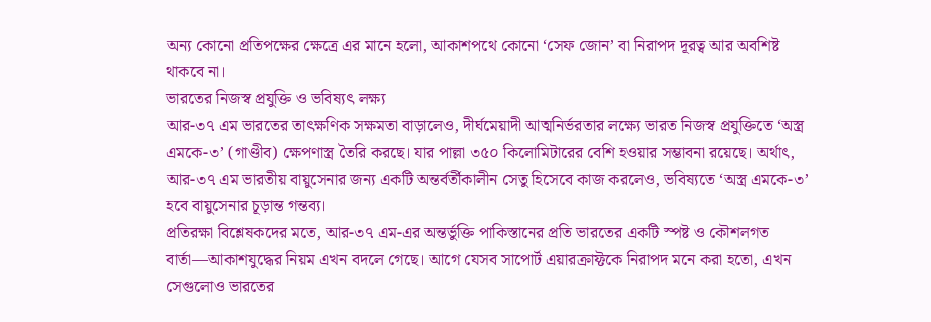অন্য কোনো প্রতিপক্ষের ক্ষেত্রে এর মানে হলো, আকাশপথে কোনো ‘সেফ জোন’ বা নিরাপদ দূরত্ব আর অবশিষ্ট থাকবে না।
ভারতের নিজস্ব প্রযুক্তি ও ভবিষ্যৎ লক্ষ্য
আর-৩৭ এম ভারতের তাৎক্ষণিক সক্ষমতা বাড়ালেও, দীর্ঘমেয়াদী আত্মনির্ভরতার লক্ষ্যে ভারত নিজস্ব প্রযুক্তিতে ‘অস্ত্র এমকে-৩’ (গাণ্ডীব) ক্ষেপণাস্ত্র তৈরি করছে। যার পাল্লা ৩৫০ কিলোমিটারের বেশি হওয়ার সম্ভাবনা রয়েছে। অর্থাৎ, আর-৩৭ এম ভারতীয় বায়ুসেনার জন্য একটি অন্তর্বর্তীকালীন সেতু হিসেবে কাজ করলেও, ভবিষ্যতে ‘অস্ত্র এমকে-৩’ হবে বায়ুসেনার চূড়ান্ত গন্তব্য।
প্রতিরক্ষা বিশ্লেষকদের মতে, আর-৩৭ এম-এর অন্তর্ভুক্তি পাকিস্তানের প্রতি ভারতের একটি স্পষ্ট ও কৌশলগত বার্তা—আকাশযুদ্ধের নিয়ম এখন বদলে গেছে। আগে যেসব সাপোর্ট এয়ারক্রাফ্টকে নিরাপদ মনে করা হতো, এখন সেগুলোও ভারতের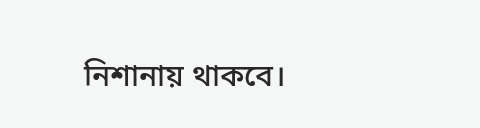নিশানায় থাকবে।